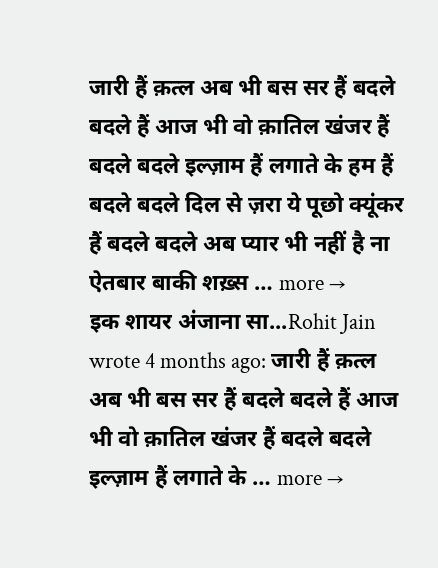जारी हैं क़त्ल अब भी बस सर हैं बदले बदले हैं आज भी वो क़ातिल खंजर हैं बदले बदले इल्ज़ाम हैं लगाते के हम हैं बदले बदले दिल से ज़रा ये पूछो क्यूंकर हैं बदले बदले अब प्यार भी नहीं है ना ऐतबार बाकी शख़्स … more →
इक शायर अंजाना सा...Rohit Jain wrote 4 months ago: जारी हैं क़त्ल अब भी बस सर हैं बदले बदले हैं आज भी वो क़ातिल खंजर हैं बदले बदले इल्ज़ाम हैं लगाते के … more →